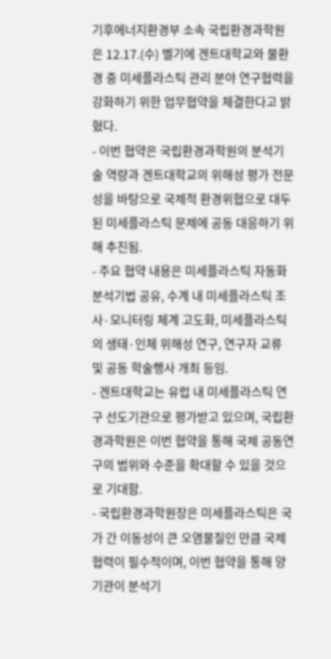기후에너지환경부 소속 국립환경과학원은 12.17.(수) 벨기에 겐트대학교와 물환경 중 미세플라스틱 관리 분야 연구협력을 강화하기 위한 업무협약을 체결한다고 밝혔다.
- 이번 협약은 국립환경과학원의 분석기술 역량과 겐트대학교의 위해성 평가 전문성을 바탕으로 국제적 환경위협으로 대두된 미세플라스틱 문제에 공동 대응하기 위해 추진됨.
- 주요 협약 내용은 미세플라스틱 자동화 분석기법 공유, 수계 내 미세플라스틱 조사·모니터링 체계 고도화, 미세플라스틱의 생태·인체 위해성 연구, 연구자 교류 및 공동 학술행사 개최 등임.
- 겐트대학교는 유럽 내 미세플라스틱 연구 선도기관으로 평가받고 있으며, 국립환경과학원은 이번 협약을 통해 국제 공동연구의 범위와 수준을 확대할 수 있을 것으로 기대함.
- 국립환경과학원장은 미세플라스틱은 국가 간 이동성이 큰 오염물질인 만큼 국제 협력이 필수적이며, 이번 협약을 통해 양 기관이 분석기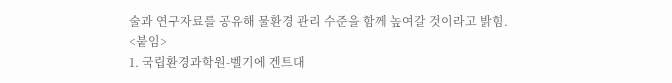술과 연구자료를 공유해 물환경 관리 수준을 함께 높여갈 것이라고 밝힘.
<붙임>
1. 국립환경과학원-벨기에 겐트대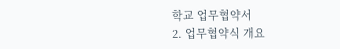학교 업무협약서
2. 업무협약식 개요